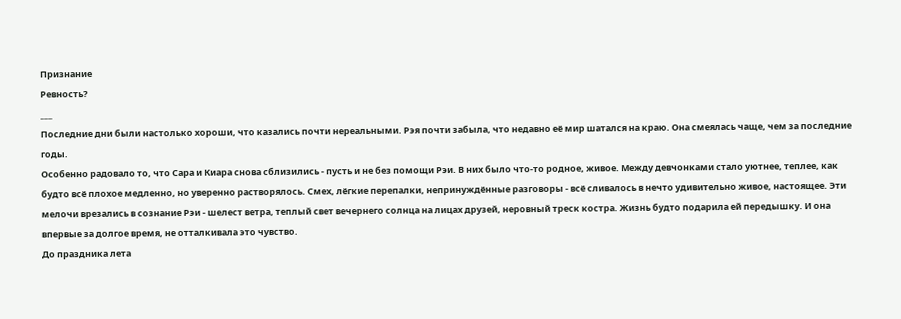Признание
Ревность?
___
Последние дни были настолько хороши, что казались почти нереальными. Рэя почти забыла, что недавно её мир шатался на краю. Она смеялась чаще, чем за последние годы.
Особенно радовало то, что Сара и Киара снова сблизились - пусть и не без помощи Рэи. В них было что-то родное, живое. Между девчонками стало уютнее, теплее, как будто всё плохое медленно, но уверенно растворялось. Смех, лёгкие перепалки, непринуждённые разговоры - всё сливалось в нечто удивительно живое, настоящее. Эти мелочи врезались в сознание Рэи - шелест ветра, теплый свет вечернего солнца на лицах друзей, неровный треск костра. Жизнь будто подарила ей передышку. И она впервые за долгое время, не отталкивала это чувство.
До праздника лета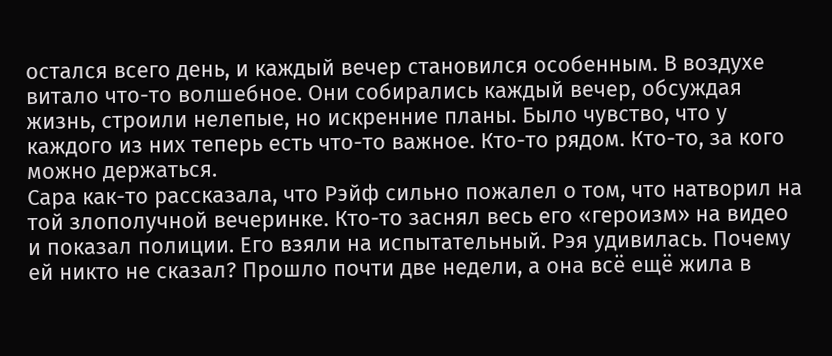остался всего день, и каждый вечер становился особенным. В воздухе витало что-то волшебное. Они собирались каждый вечер, обсуждая жизнь, строили нелепые, но искренние планы. Было чувство, что у каждого из них теперь есть что-то важное. Кто-то рядом. Кто-то, за кого можно держаться.
Сара как-то рассказала, что Рэйф сильно пожалел о том, что натворил на той злополучной вечеринке. Кто-то заснял весь его «героизм» на видео и показал полиции. Его взяли на испытательный. Рэя удивилась. Почему ей никто не сказал? Прошло почти две недели, а она всё ещё жила в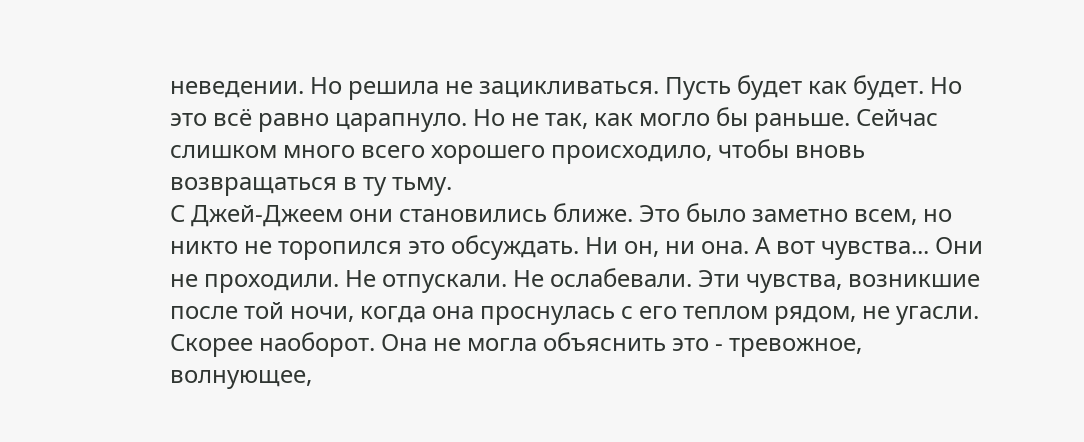неведении. Но решила не зацикливаться. Пусть будет как будет. Но это всё равно царапнуло. Но не так, как могло бы раньше. Сейчас слишком много всего хорошего происходило, чтобы вновь возвращаться в ту тьму.
С Джей-Джеем они становились ближе. Это было заметно всем, но никто не торопился это обсуждать. Ни он, ни она. А вот чувства... Они не проходили. Не отпускали. Не ослабевали. Эти чувства, возникшие после той ночи, когда она проснулась с его теплом рядом, не угасли. Скорее наоборот. Она не могла объяснить это - тревожное, волнующее,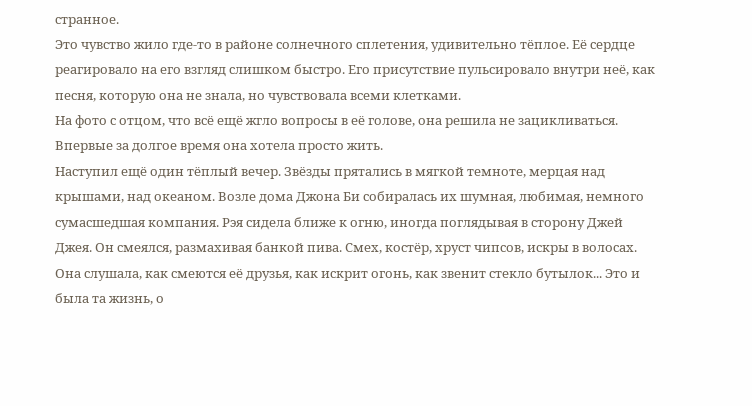странное.
Это чувство жило где-то в районе солнечного сплетения, удивительно тёплое. Её сердце реагировало на его взгляд слишком быстро. Его присутствие пульсировало внутри неё, как песня, которую она не знала, но чувствовала всеми клетками.
На фото с отцом, что всё ещё жгло вопросы в её голове, она решила не зацикливаться. Впервые за долгое время она хотела просто жить.
Наступил ещё один тёплый вечер. Звёзды прятались в мягкой темноте, мерцая над крышами, над океаном. Возле дома Джона Би собиралась их шумная, любимая, немного сумасшедшая компания. Рэя сидела ближе к огню, иногда поглядывая в сторону Джей Джея. Он смеялся, размахивая банкой пива. Смех, костёр, хруст чипсов, искры в волосах. Она слушала, как смеются её друзья, как искрит огонь, как звенит стекло бутылок... Это и была та жизнь, о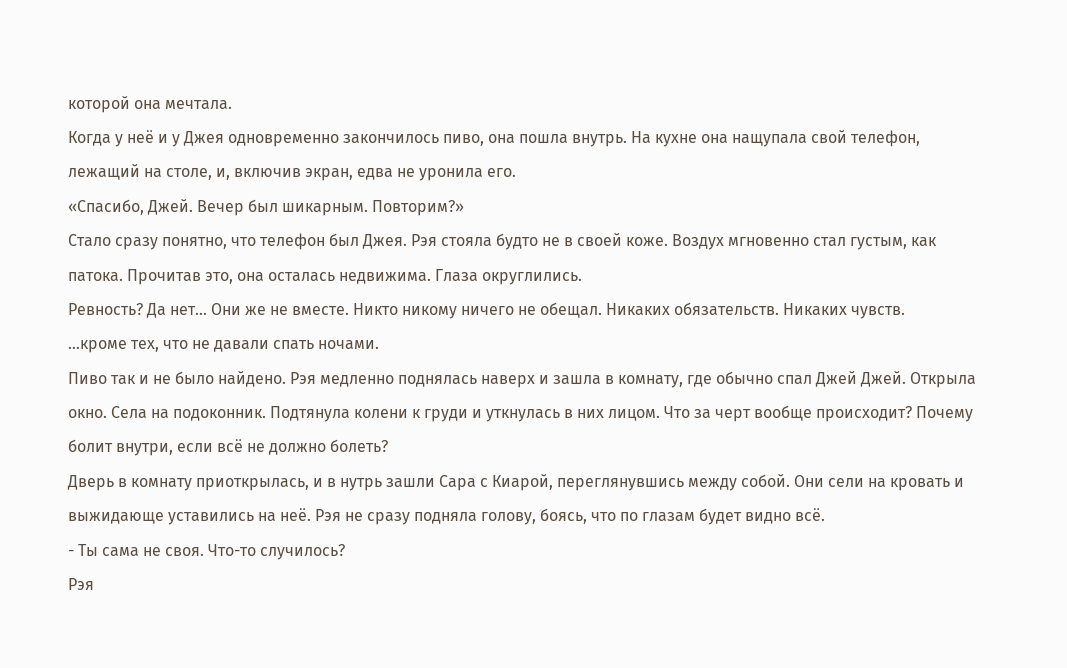которой она мечтала.
Когда у неё и у Джея одновременно закончилось пиво, она пошла внутрь. На кухне она нащупала свой телефон, лежащий на столе, и, включив экран, едва не уронила его.
«Спасибо, Джей. Вечер был шикарным. Повторим?»
Стало сразу понятно, что телефон был Джея. Рэя стояла будто не в своей коже. Воздух мгновенно стал густым, как патока. Прочитав это, она осталась недвижима. Глаза округлились.
Ревность? Да нет... Они же не вместе. Никто никому ничего не обещал. Никаких обязательств. Никаких чувств.
...кроме тех, что не давали спать ночами.
Пиво так и не было найдено. Рэя медленно поднялась наверх и зашла в комнату, где обычно спал Джей Джей. Открыла окно. Села на подоконник. Подтянула колени к груди и уткнулась в них лицом. Что за черт вообще происходит? Почему болит внутри, если всё не должно болеть?
Дверь в комнату приоткрылась, и в нутрь зашли Сара с Киарой, переглянувшись между собой. Они сели на кровать и выжидающе уставились на неё. Рэя не сразу подняла голову, боясь, что по глазам будет видно всё.
- Ты сама не своя. Что-то случилось?
Рэя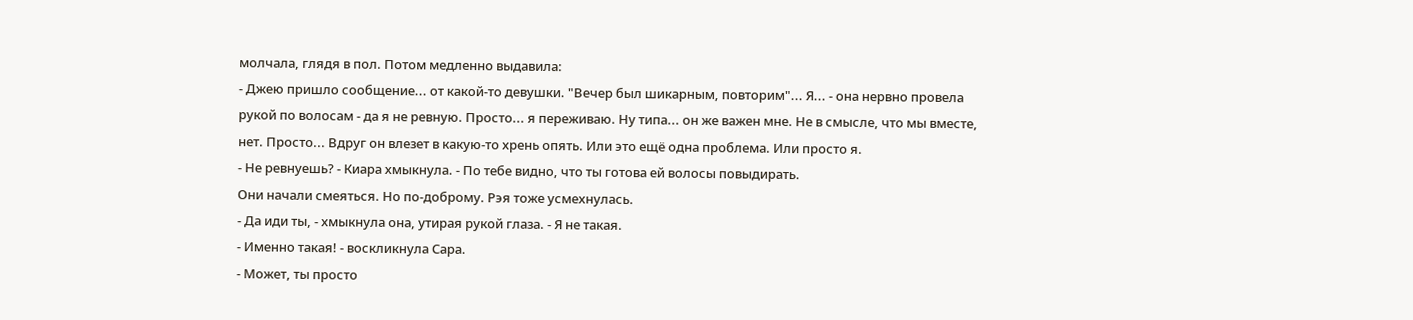молчала, глядя в пол. Потом медленно выдавила:
- Джею пришло сообщение... от какой-то девушки. "Вечер был шикарным, повторим"... Я... - она нервно провела рукой по волосам - да я не ревную. Просто... я переживаю. Ну типа... он же важен мне. Не в смысле, что мы вместе, нет. Просто... Вдруг он влезет в какую-то хрень опять. Или это ещё одна проблема. Или просто я.
- Не ревнуешь? - Киара хмыкнула. - По тебе видно, что ты готова ей волосы повыдирать.
Они начали смеяться. Но по-доброму. Рэя тоже усмехнулась.
- Да иди ты, - хмыкнула она, утирая рукой глаза. - Я не такая.
- Именно такая! - воскликнула Сара.
- Может, ты просто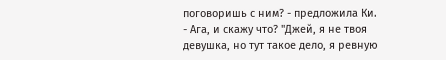поговоришь с ним? - предложила Ки.
- Ага, и скажу что? "Джей, я не твоя девушка, но тут такое дело, я ревную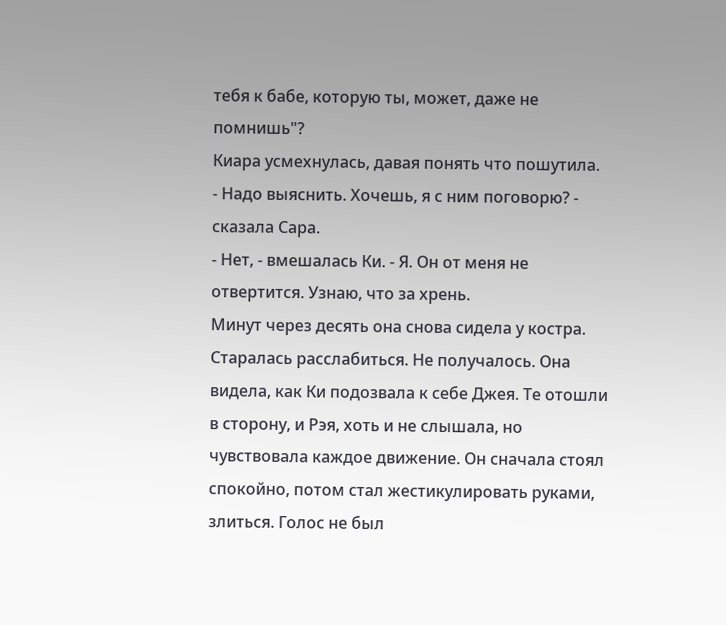тебя к бабе, которую ты, может, даже не помнишь"?
Киара усмехнулась, давая понять что пошутила.
- Надо выяснить. Хочешь, я с ним поговорю? - сказала Сара.
- Нет, - вмешалась Ки. - Я. Он от меня не отвертится. Узнаю, что за хрень.
Минут через десять она снова сидела у костра. Старалась расслабиться. Не получалось. Она видела, как Ки подозвала к себе Джея. Те отошли в сторону, и Рэя, хоть и не слышала, но чувствовала каждое движение. Он сначала стоял спокойно, потом стал жестикулировать руками, злиться. Голос не был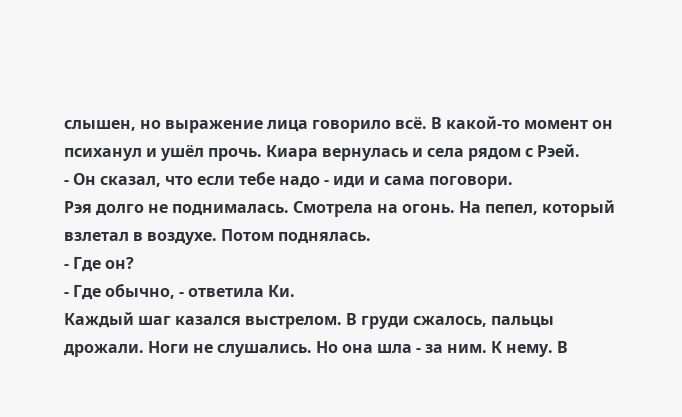слышен, но выражение лица говорило всё. В какой-то момент он психанул и ушёл прочь. Киара вернулась и села рядом с Рэей.
- Он сказал, что если тебе надо - иди и сама поговори.
Рэя долго не поднималась. Смотрела на огонь. На пепел, который взлетал в воздухе. Потом поднялась.
- Где он?
- Где обычно, - ответила Ки.
Каждый шаг казался выстрелом. В груди сжалось, пальцы дрожали. Ноги не слушались. Но она шла - за ним. К нему. В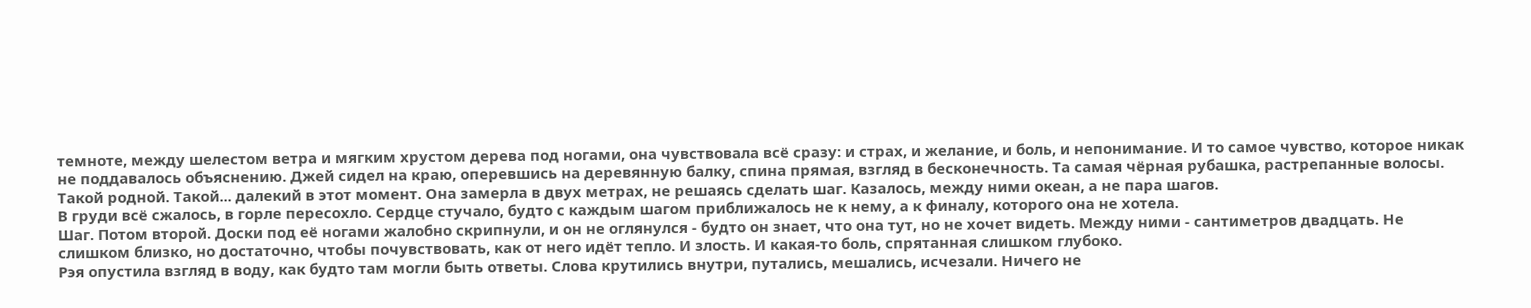темноте, между шелестом ветра и мягким хрустом дерева под ногами, она чувствовала всё сразу: и страх, и желание, и боль, и непонимание. И то самое чувство, которое никак не поддавалось объяснению. Джей сидел на краю, оперевшись на деревянную балку, спина прямая, взгляд в бесконечность. Та самая чёрная рубашка, растрепанные волосы. Такой родной. Такой... далекий в этот момент. Она замерла в двух метрах, не решаясь сделать шаг. Казалось, между ними океан, а не пара шагов.
В груди всё сжалось, в горле пересохло. Сердце стучало, будто с каждым шагом приближалось не к нему, а к финалу, которого она не хотела.
Шаг. Потом второй. Доски под её ногами жалобно скрипнули, и он не оглянулся - будто он знает, что она тут, но не хочет видеть. Между ними - сантиметров двадцать. Не слишком близко, но достаточно, чтобы почувствовать, как от него идёт тепло. И злость. И какая-то боль, спрятанная слишком глубоко.
Рэя опустила взгляд в воду, как будто там могли быть ответы. Слова крутились внутри, путались, мешались, исчезали. Ничего не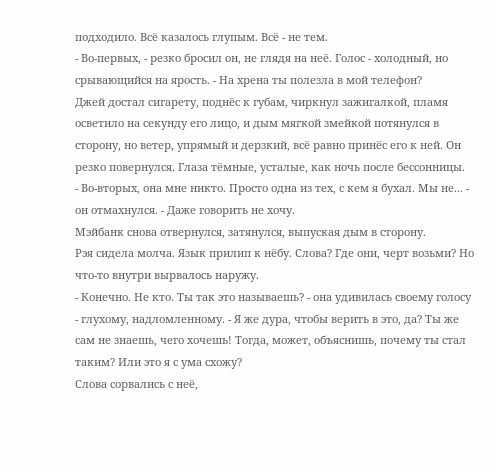подходило. Всё казалось глупым. Всё - не тем.
- Во-первых, - резко бросил он, не глядя на неё. Голос - холодный, но срывающийся на ярость. - На хрена ты полезла в мой телефон?
Джей достал сигарету, поднёс к губам, чиркнул зажигалкой, пламя осветило на секунду его лицо, и дым мягкой змейкой потянулся в сторону, но ветер, упрямый и дерзкий, всё равно принёс его к ней. Он резко повернулся. Глаза тёмные, усталые, как ночь после бессонницы.
- Во-вторых, она мне никто. Просто одна из тех, с кем я бухал. Мы не... - он отмахнулся. - Даже говорить не хочу.
Мэйбанк снова отвернулся, затянулся, выпуская дым в сторону.
Рэя сидела молча. Язык прилип к нёбу. Слова? Где они, черт возьми? Но что-то внутри вырвалось наружу.
- Конечно. Не кто. Ты так это называешь? - она удивилась своему голосу - глухому, надломленному. - Я же дура, чтобы верить в это, да? Ты же сам не знаешь, чего хочешь! Тогда, может, объяснишь, почему ты стал таким? Или это я с ума схожу?
Слова сорвались с неё,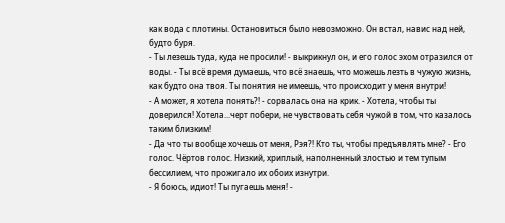как вода с плотины. Остановиться было невозможно. Он встал, навис над ней, будто буря.
- Ты лезешь туда, куда не просили! - выкрикнул он, и его голос эхом отразился от воды. - Ты всё время думаешь, что всё знаешь, что можешь лезть в чужую жизнь, как будто она твоя. Ты понятия не имеешь, что происходит у меня внутри!
- А может, я хотела понять?! - сорвалась она на крик. - Хотела, чтобы ты доверился! Хотела...черт побери, не чувствовать себя чужой в том, что казалось таким близким!
- Да что ты вообще хочешь от меня, Рэя?! Кто ты, чтобы предъявлять мне? - Его голос. Чёртов голос. Низкий, хриплый, наполненный злостью и тем тупым бессилием, что прожигало их обоих изнутри.
- Я боюсь, идиот! Ты пугаешь меня! -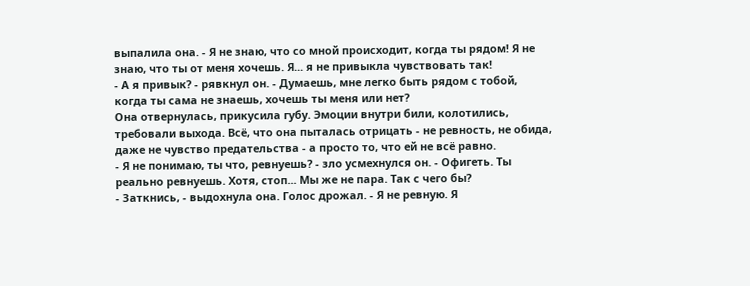выпалила она. - Я не знаю, что со мной происходит, когда ты рядом! Я не знаю, что ты от меня хочешь. Я... я не привыкла чувствовать так!
- А я привык? - рявкнул он. - Думаешь, мне легко быть рядом с тобой, когда ты сама не знаешь, хочешь ты меня или нет?
Она отвернулась, прикусила губу. Эмоции внутри били, колотились, требовали выхода. Всё, что она пыталась отрицать - не ревность, не обида, даже не чувство предательства - а просто то, что ей не всё равно.
- Я не понимаю, ты что, ревнуешь? - зло усмехнулся он. - Офигеть. Ты реально ревнуешь. Хотя, стоп... Мы же не пара. Так с чего бы?
- Заткнись, - выдохнула она. Голос дрожал. - Я не ревную. Я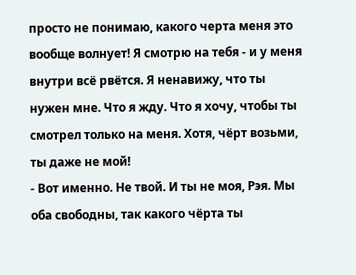просто не понимаю, какого черта меня это вообще волнует! Я смотрю на тебя - и у меня внутри всё рвётся. Я ненавижу, что ты нужен мне. Что я жду. Что я хочу, чтобы ты смотрел только на меня. Хотя, чёрт возьми, ты даже не мой!
- Вот именно. Не твой. И ты не моя, Рэя. Мы оба свободны, так какого чёрта ты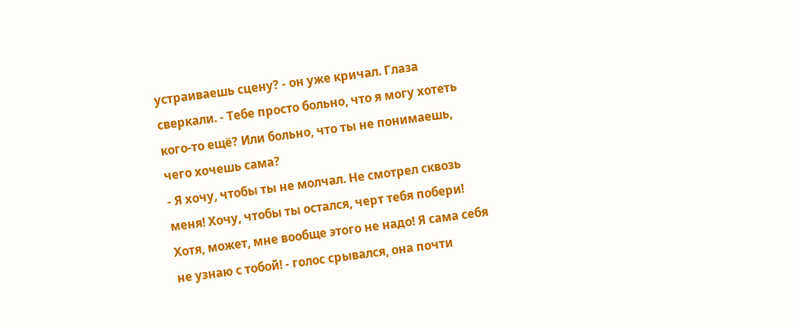устраиваешь сцену? - он уже кричал. Глаза сверкали. - Тебе просто больно, что я могу хотеть кого-то ещё? Или больно, что ты не понимаешь, чего хочешь сама?
- Я хочу, чтобы ты не молчал. Не смотрел сквозь меня! Хочу, чтобы ты остался, черт тебя побери! Хотя, может, мне вообще этого не надо! Я сама себя не узнаю с тобой! - голос срывался, она почти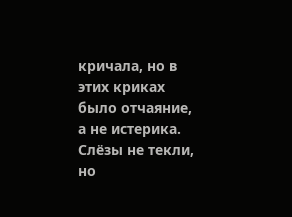кричала, но в этих криках было отчаяние, а не истерика. Слёзы не текли, но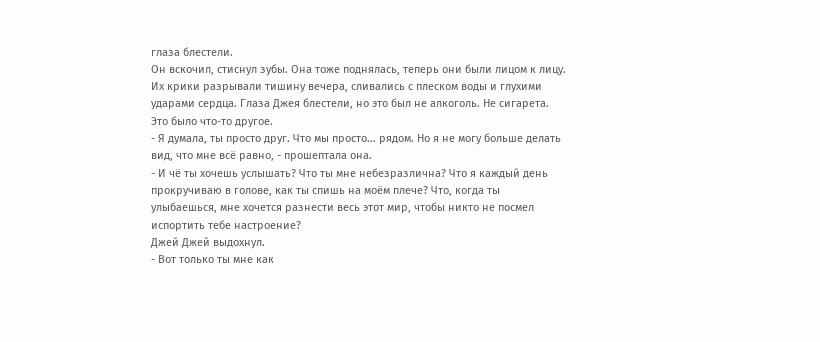глаза блестели.
Он вскочил, стиснул зубы. Она тоже поднялась, теперь они были лицом к лицу. Их крики разрывали тишину вечера, сливались с плеском воды и глухими ударами сердца. Глаза Джея блестели, но это был не алкоголь. Не сигарета. Это было что-то другое.
- Я думала, ты просто друг. Что мы просто... рядом. Но я не могу больше делать вид, что мне всё равно, - прошептала она.
- И чё ты хочешь услышать? Что ты мне небезразлична? Что я каждый день прокручиваю в голове, как ты спишь на моём плече? Что, когда ты улыбаешься, мне хочется разнести весь этот мир, чтобы никто не посмел испортить тебе настроение?
Джей Джей выдохнул.
- Вот только ты мне как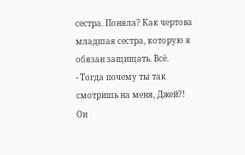сестра. Поняла? Как чертова младшая сестра, которую я обязан защищать. Всё.
- Тогда почему ты так смотришь на меня, Джей?!
Он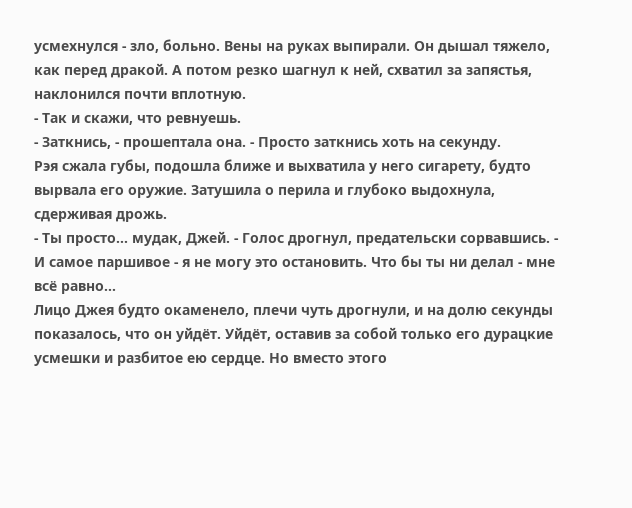усмехнулся - зло, больно. Вены на руках выпирали. Он дышал тяжело, как перед дракой. А потом резко шагнул к ней, схватил за запястья, наклонился почти вплотную.
- Так и скажи, что ревнуешь.
- Заткнись, - прошептала она. - Просто заткнись хоть на секунду.
Рэя сжала губы, подошла ближе и выхватила у него сигарету, будто вырвала его оружие. Затушила о перила и глубоко выдохнула, сдерживая дрожь.
- Ты просто... мудак, Джей. - Голос дрогнул, предательски сорвавшись. - И самое паршивое - я не могу это остановить. Что бы ты ни делал - мне всё равно...
Лицо Джея будто окаменело, плечи чуть дрогнули, и на долю секунды показалось, что он уйдёт. Уйдёт, оставив за собой только его дурацкие усмешки и разбитое ею сердце. Но вместо этого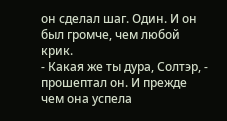он сделал шаг. Один. И он был громче, чем любой крик.
- Какая же ты дура, Солтэр, - прошептал он. И прежде чем она успела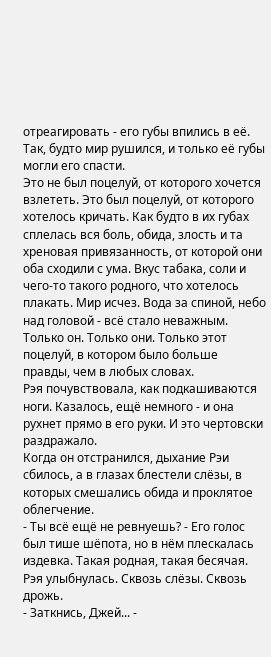отреагировать - его губы впились в её. Так, будто мир рушился, и только её губы могли его спасти.
Это не был поцелуй, от которого хочется взлететь. Это был поцелуй, от которого хотелось кричать. Как будто в их губах сплелась вся боль, обида, злость и та хреновая привязанность, от которой они оба сходили с ума. Вкус табака, соли и чего-то такого родного, что хотелось плакать. Мир исчез. Вода за спиной, небо над головой - всё стало неважным. Только он. Только они. Только этот поцелуй, в котором было больше правды, чем в любых словах.
Рэя почувствовала, как подкашиваются ноги. Казалось, ещё немного - и она рухнет прямо в его руки. И это чертовски раздражало.
Когда он отстранился, дыхание Рэи сбилось, а в глазах блестели слёзы, в которых смешались обида и проклятое облегчение.
- Ты всё ещё не ревнуешь? - Его голос был тише шёпота, но в нём плескалась издевка. Такая родная, такая бесячая.
Рэя улыбнулась. Сквозь слёзы. Сквозь дрожь.
- Заткнись, Джей... -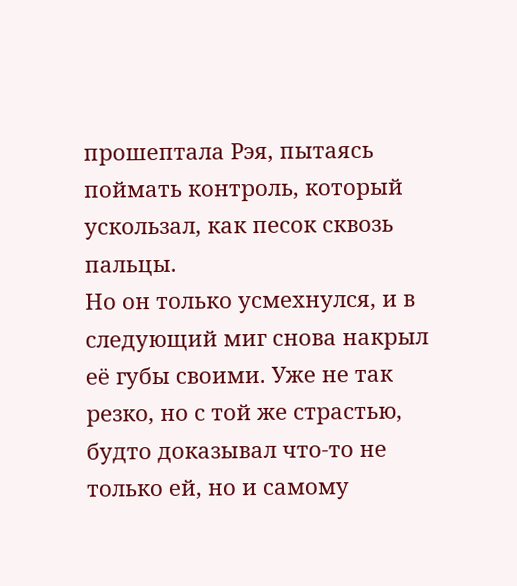прошептала Рэя, пытаясь поймать контроль, который ускользал, как песок сквозь пальцы.
Но он только усмехнулся, и в следующий миг снова накрыл её губы своими. Уже не так резко, но с той же страстью, будто доказывал что-то не только ей, но и самому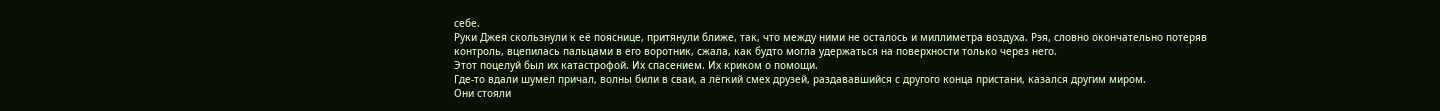себе.
Руки Джея скользнули к её пояснице, притянули ближе, так, что между ними не осталось и миллиметра воздуха. Рэя, словно окончательно потеряв контроль, вцепилась пальцами в его воротник, сжала, как будто могла удержаться на поверхности только через него.
Этот поцелуй был их катастрофой. Их спасением. Их криком о помощи.
Где-то вдали шумел причал, волны били в сваи, а лёгкий смех друзей, раздававшийся с другого конца пристани, казался другим миром.
Они стояли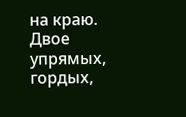на краю. Двое упрямых, гордых,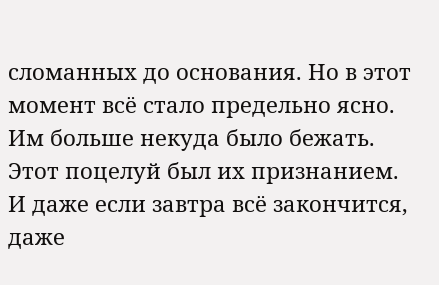сломанных до основания. Но в этот момент всё стало предельно ясно.
Им больше некуда было бежать.
Этот поцелуй был их признанием.
И даже если завтра всё закончится, даже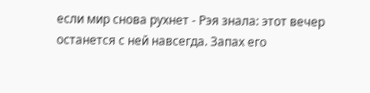если мир снова рухнет - Рэя знала: этот вечер останется с ней навсегда. Запах его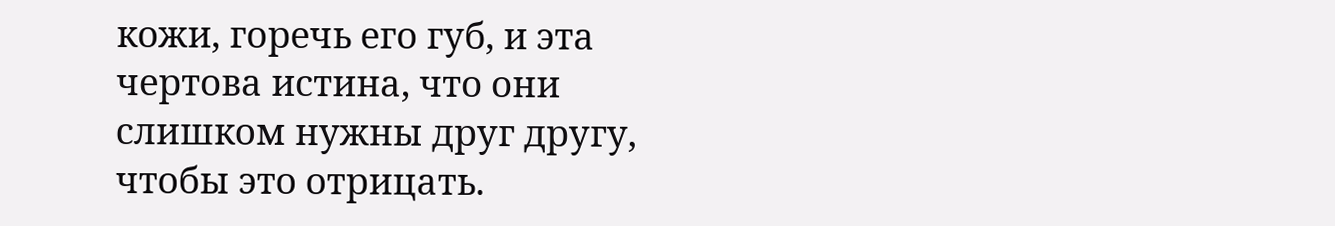кожи, горечь его губ, и эта чертова истина, что они слишком нужны друг другу, чтобы это отрицать.